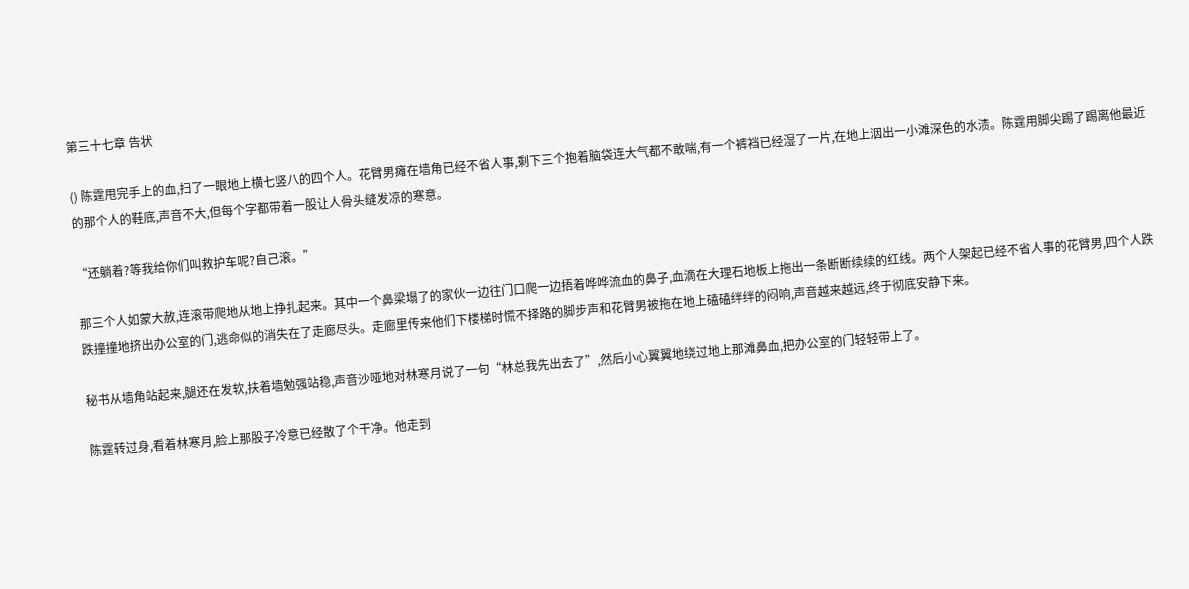第三十七章 告状

() 陈霆甩完手上的血,扫了一眼地上横七竖八的四个人。花臂男瘫在墙角已经不省人事,剩下三个抱着脑袋连大气都不敢喘,有一个裤裆已经湿了一片,在地上洇出一小滩深色的水渍。陈霆用脚尖踢了踢离他最近的那个人的鞋底,声音不大,但每个字都带着一股让人骨头缝发凉的寒意。

“还躺着?等我给你们叫救护车呢?自己滚。”

那三个人如蒙大赦,连滚带爬地从地上挣扎起来。其中一个鼻梁塌了的家伙一边往门口爬一边捂着哗哗流血的鼻子,血滴在大理石地板上拖出一条断断续续的红线。两个人架起已经不省人事的花臂男,四个人跌跌撞撞地挤出办公室的门,逃命似的消失在了走廊尽头。走廊里传来他们下楼梯时慌不择路的脚步声和花臂男被拖在地上磕磕绊绊的闷响,声音越来越远,终于彻底安静下来。

秘书从墙角站起来,腿还在发软,扶着墙勉强站稳,声音沙哑地对林寒月说了一句“林总我先出去了”,然后小心翼翼地绕过地上那滩鼻血,把办公室的门轻轻带上了。

陈霆转过身,看着林寒月,脸上那股子冷意已经散了个干净。他走到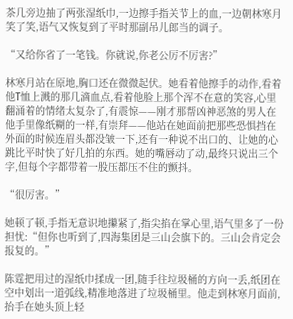茶几旁边抽了两张湿纸巾,一边擦手指关节上的血,一边朝林寒月笑了笑,语气又恢复到了平时那副吊儿郎当的调子。

“又给你省了一笔钱。你就说,你老公厉不厉害?”

林寒月站在原地,胸口还在微微起伏。她看着他擦手的动作,看着他T恤上溅的那几滴血点,看着他脸上那个浑不在意的笑容,心里翻涌着的情绪太复杂了,有震惊——刚才那帮凶神恶煞的男人在他手里像纸糊的一样,有崇拜——他站在她面前把那些恐惧挡在外面的时候连眉头都没皱一下,还有一种说不出口的、让她的心跳比平时快了好几拍的东西。她的嘴唇动了动,最终只说出三个字,但每个字都带着一股压都压不住的颤抖。

“很厉害。”

她顿了顿,手指无意识地攥紧了,指尖掐在掌心里,语气里多了一份担忧:“但你也听到了,四海集团是三山会旗下的。三山会肯定会报复的。”

陈霆把用过的湿纸巾揉成一团,随手往垃圾桶的方向一丢,纸团在空中划出一道弧线,精准地落进了垃圾桶里。他走到林寒月面前,抬手在她头顶上轻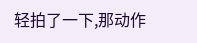轻拍了一下,那动作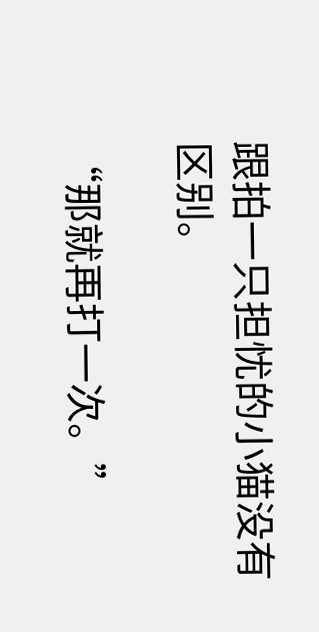跟拍一只担忧的小猫没有区别。

“那就再打一次。”